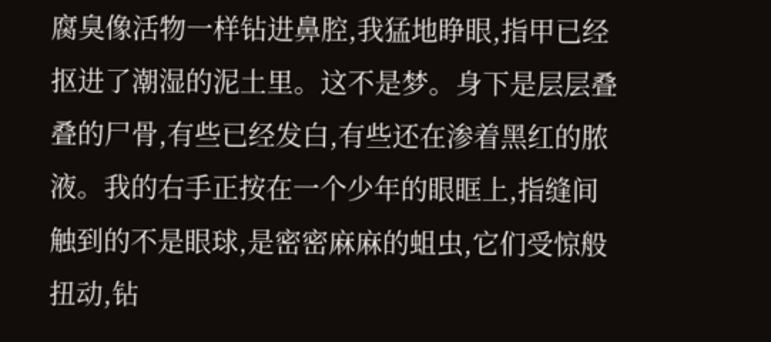腐臭像活物一样钻进鼻腔,我猛地睁眼,指甲已经抠进了潮湿的泥土里。这不是梦。身下是层层叠叠的尸骨,有些已经发白,有些还在渗着黑红的脓液。我的右手正按在一个少年的眼眶上,指缝间触到的不是眼球,是密密麻麻的蛆虫,它们受惊般扭动,钻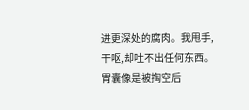进更深处的腐肉。我甩手,干呕,却吐不出任何东西。胃囊像是被掏空后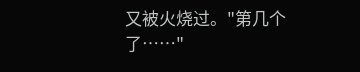又被火烧过。"第几个了……"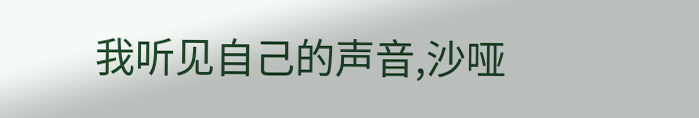我听见自己的声音,沙哑